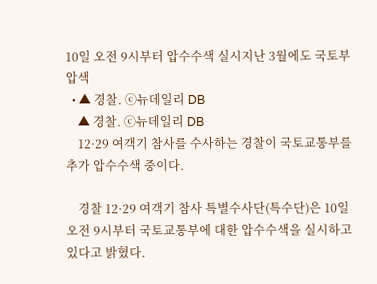10일 오전 9시부터 압수수색 실시지난 3월에도 국토부 압색
  • ▲ 경찰. ⓒ뉴데일리 DB
    ▲ 경찰. ⓒ뉴데일리 DB
    12·29 여객기 참사를 수사하는 경찰이 국토교통부를 추가 압수수색 중이다.

    경찰 12·29 여객기 참사 특별수사단(특수단)은 10일 오전 9시부터 국토교통부에 대한 압수수색을 실시하고 있다고 밝혔다.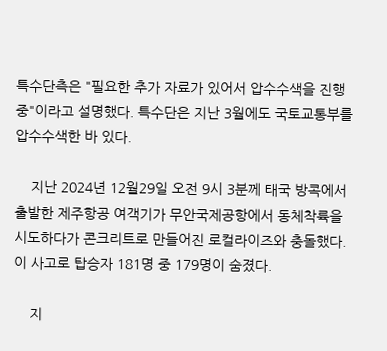특수단측은 "필요한 추가 자료가 있어서 압수수색을 진행 중"이라고 설명했다. 특수단은 지난 3월에도 국토교통부를 압수수색한 바 있다.

    지난 2024년 12월29일 오전 9시 3분께 태국 방콕에서 출발한 제주항공 여객기가 무안국제공항에서 동체착륙을 시도하다가 콘크리트로 만들어진 로컬라이즈와 충돌했다. 이 사고로 탑승자 181명 중 179명이 숨졌다.

    지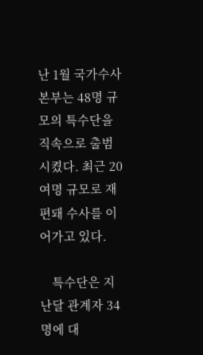난 1월 국가수사본부는 48명 규모의 특수단을 직속으로 출범시켰다. 최근 20여명 규모로 재편돼 수사를 이어가고 있다.

    특수단은 지난달 관계자 34명에 대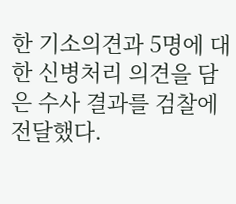한 기소의견과 5명에 대한 신병처리 의견을 담은 수사 결과를 검찰에 전달했다.